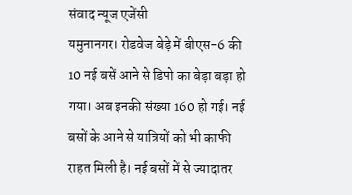संवाद न्यूज एजेंसी
यमुनानगर। रोडवेज बेड़े में बीएस-6 की 10 नई बसें आने से डिपो का बेड़ा बड़ा हो गया। अब इनकी संख्या 160 हो गई। नई बसों के आने से यात्रियों को भी काफी राहत मिली है। नई बसों में से ज्यादातर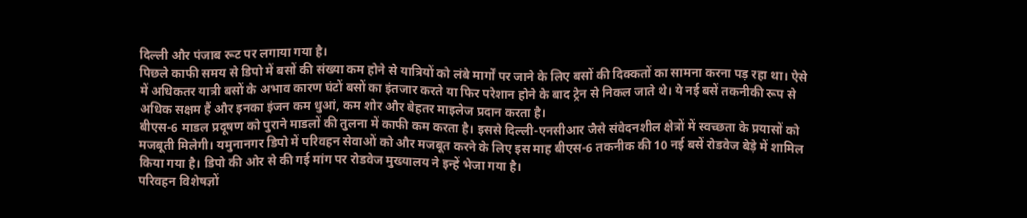दिल्ली और पंजाब रूट पर लगाया गया है।
पिछले काफी समय से डिपो में बसों की संख्या कम होने से यात्रियों को लंबे मार्गों पर जाने के लिए बसों की दिक्कतों का सामना करना पड़ रहा था। ऐसे में अधिकतर यात्री बसों के अभाव कारण घंटों बसों का इंतजार करते या फिर परेशान होने के बाद ट्रेन से निकल जाते थे। ये नई बसें तकनीकी रूप से अधिक सक्षम हैं और इनका इंजन कम धुआं, कम शोर और बेहतर माइलेज प्रदान करता है।
बीएस-6 माडल प्रदूषण को पुराने माडलों की तुलना में काफी कम करता है। इससे दिल्ली-एनसीआर जैसे संवेदनशील क्षेत्रों में स्वच्छता के प्रयासों को मजबूती मिलेगी। यमुनानगर डिपो में परिवहन सेवाओं को और मजबूत करने के लिए इस माह बीएस-6 तकनीक की 10 नई बसें रोडवेज बेड़े में शामिल किया गया है। डिपो की ओर से की गई मांग पर रोडवेज मुख्यालय ने इन्हें भेजा गया है।
परिवहन विशेषज्ञों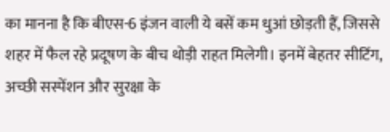का मानना है कि बीएस-6 इंजन वाली ये बसें कम धुआं छोड़ती हैं, जिससे शहर में फैल रहे प्रदूषण के बीच थोड़ी राहत मिलेगी। इनमें बेहतर सीटिंग, अच्छी सस्पेंशन और सुरक्षा के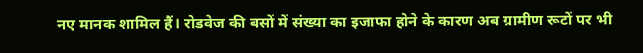नए मानक शामिल हैं। रोडवेज की बसों में संख्या का इजाफा होने के कारण अब ग्रामीण रूटों पर भी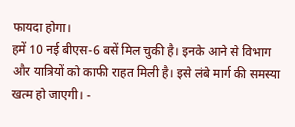फायदा होगा।
हमें 10 नई बीएस-6 बसें मिल चुकी है। इनके आने से विभाग और यात्रियों को काफी राहत मिली है। इसे लंबे मार्ग की समस्या खत्म हो जाएगी। -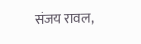संजय रावल,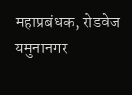महाप्रबंधक, रोडवेज यमुनानगर